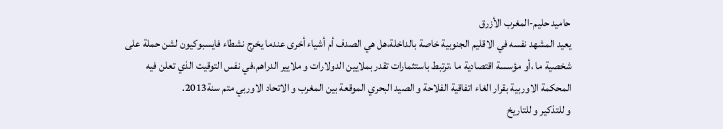حاميد حليم-المغرب الأزرق
يعيد المشهد نفسه في الاقليم الجنوبية خاصة بالداخلة،هل هي الصدف أم أشياء أخرى عندما يخرج نشطاء فايسبوكيون لشن حملة على شخصية ما ،أو مؤسسة اقتصادية ما ،ترتبط باستثمارات تقدر بملايين الدولارات و ملايير الدراهم،في نفس التوقيت الذي تعلن فيه المحكمة الاوربية بقرار الغاء اتفاقية الفلاحة و الصيد البحري الموقعة بين المغرب و الاتحاد الاوربي متم سنة2013.
و للتذكير و للتاريخ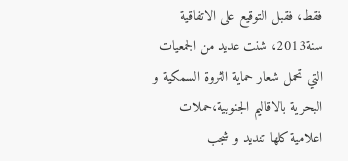فقط، فقبل التوقيع على الاتفاقية سنة2013، شنت عديد من الجمعيات التي تحمل شعار حماية الثروة السمكية و البحرية بالاقاليم الجنوبية،حملات اعلامية كلها تنديد و شجب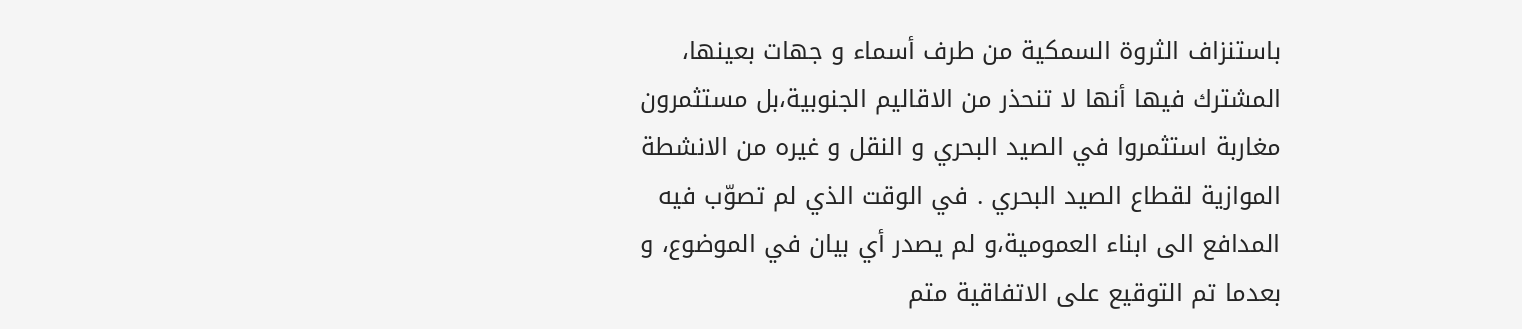باستنزاف الثروة السمكية من طرف أسماء و جهات بعينها، المشترك فيها أنها لا تنحذر من الاقاليم الجنوبية،بل مستثمرون مغاربة استثمروا في الصيد البحري و النقل و غيره من الانشطة الموازية لقطاع الصيد البحري . في الوقت الذي لم تصوّب فيه المدافع الى ابناء العمومية،و لم يصدر أي بيان في الموضوع، و بعدما تم التوقيع على الاتفاقية متم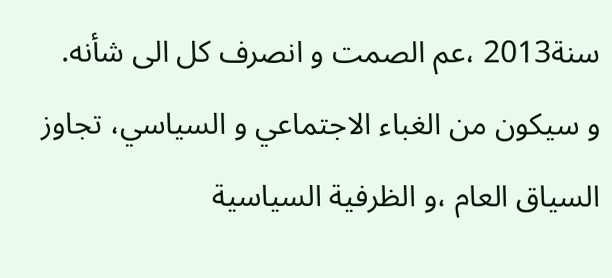سنة2013 ،عم الصمت و انصرف كل الى شأنه.
و سيكون من الغباء الاجتماعي و السياسي، تجاوز السياق العام ،و الظرفية السياسية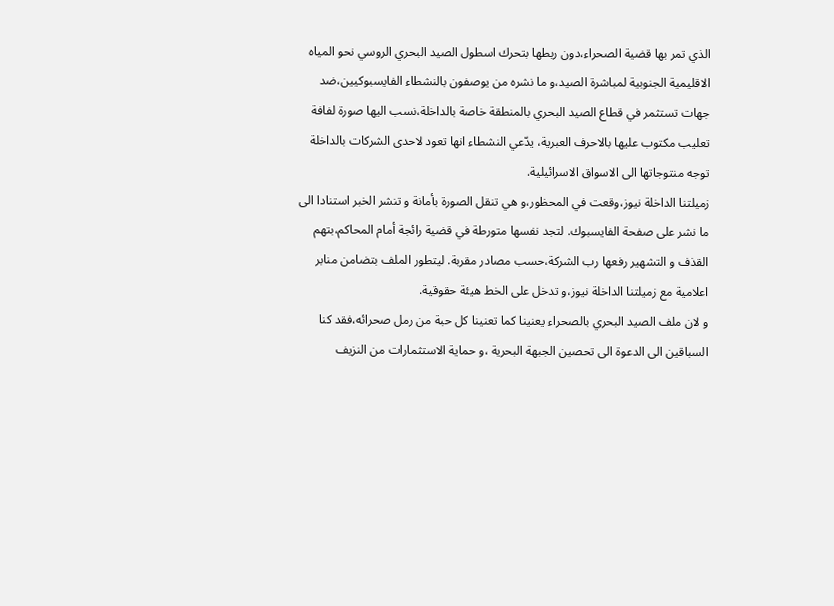الذي تمر بها قضية الصحراء،دون ربطها بتحرك اسطول الصيد البحري الروسي نحو المياه الاقليمية الجنوبية لمباشرة الصيد،و ما نشره من يوصفون بالنشطاء الفايسبوكيين،ضد جهات تستثمر في قطاع الصيد البحري بالمنطقة خاصة بالداخلة،نسب اليها صورة لفافة تعليب مكتوب عليها بالاحرف العبرية، يدّعي النشطاء انها تعود لاحدى الشركات بالداخلة توجه منتوجاتها الى الاسواق الاسرائيلية.
زميلتنا الداخلة نيوز،وقعت في المحظور،و هي تنقل الصورة بأمانة و تنشر الخبر استنادا الى ما نشر على صفحة الفايسبوك. لتجد نفسها متورطة في قضية رائجة أمام المحاكم،بتهم القذف و التشهير رفعها رب الشركة،حسب مصادر مقربة. ليتطور الملف بتضامن منابر اعلامية مع زميلتنا الداخلة نيوز،و تدخل على الخط هيئة حقوقية.
و لان ملف الصيد البحري بالصحراء يعنينا كما تعنينا كل حبة من رمل صحرائه،فقد كنا السباقين الى الدعوة الى تحصين الجبهة البحرية ،و حماية الاستثمارات من النزيف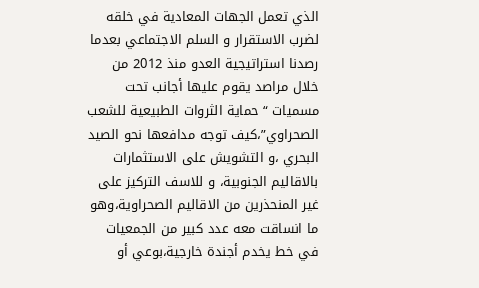الذي تعمل الجهات المعادية في خلقه لضرب الاستقرار و السلم الاجتماعي بعدما رصدنا استراتيجية العدو منذ 2012 من خلال مراصد يقوم عليها أجانب تحت مسميات “حماية الثروات الطبيعية للشعب الصحراوي”،كيف توجه مدافعها نحو الصيد البحري ،و التشويش على الاستثمارات بالاقاليم الجنوبية، و للاسف التركيز على غير المنحذرين من الاقاليم الصحراوية،وهو ما انساقت معه عدد كبير من الجمعيات في خط يخدم أجندة خارجية،بوعي أو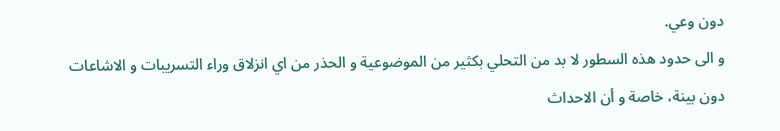دون وعي.
و الى حدود هذه السطور لا بد من التحلي بكثير من الموضوعية و الحذر من اي انزلاق وراء التسريبات و الاشاعات دون بينة، خاصة و أن الاحداث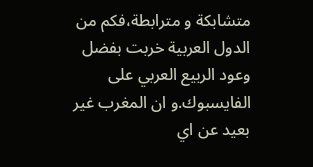متشابكة و مترابطة،فكم من الدول العربية خربت بفضل وعود الربيع العربي على الفايسبوك.و ان المغرب غير بعيد عن اي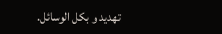تهديد و بكل الوسائل.